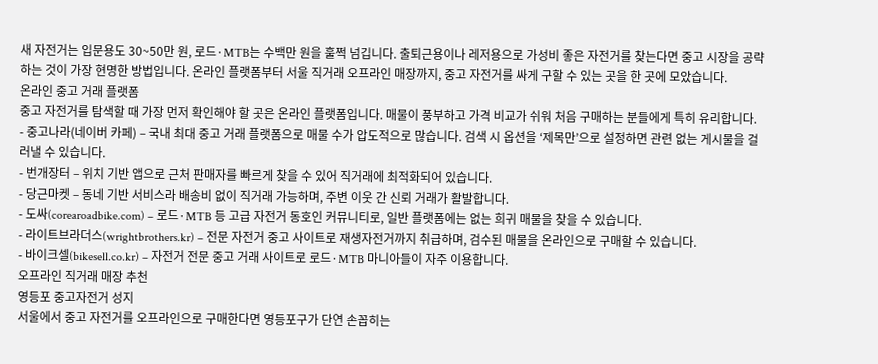새 자전거는 입문용도 30~50만 원, 로드·MTB는 수백만 원을 훌쩍 넘깁니다. 출퇴근용이나 레저용으로 가성비 좋은 자전거를 찾는다면 중고 시장을 공략하는 것이 가장 현명한 방법입니다. 온라인 플랫폼부터 서울 직거래 오프라인 매장까지, 중고 자전거를 싸게 구할 수 있는 곳을 한 곳에 모았습니다.
온라인 중고 거래 플랫폼
중고 자전거를 탐색할 때 가장 먼저 확인해야 할 곳은 온라인 플랫폼입니다. 매물이 풍부하고 가격 비교가 쉬워 처음 구매하는 분들에게 특히 유리합니다.
- 중고나라(네이버 카페) – 국내 최대 중고 거래 플랫폼으로 매물 수가 압도적으로 많습니다. 검색 시 옵션을 ‘제목만’으로 설정하면 관련 없는 게시물을 걸러낼 수 있습니다.
- 번개장터 – 위치 기반 앱으로 근처 판매자를 빠르게 찾을 수 있어 직거래에 최적화되어 있습니다.
- 당근마켓 – 동네 기반 서비스라 배송비 없이 직거래 가능하며, 주변 이웃 간 신뢰 거래가 활발합니다.
- 도싸(corearoadbike.com) – 로드·MTB 등 고급 자전거 동호인 커뮤니티로, 일반 플랫폼에는 없는 희귀 매물을 찾을 수 있습니다.
- 라이트브라더스(wrightbrothers.kr) – 전문 자전거 중고 사이트로 재생자전거까지 취급하며, 검수된 매물을 온라인으로 구매할 수 있습니다.
- 바이크셀(bikesell.co.kr) – 자전거 전문 중고 거래 사이트로 로드·MTB 마니아들이 자주 이용합니다.
오프라인 직거래 매장 추천
영등포 중고자전거 성지
서울에서 중고 자전거를 오프라인으로 구매한다면 영등포구가 단연 손꼽히는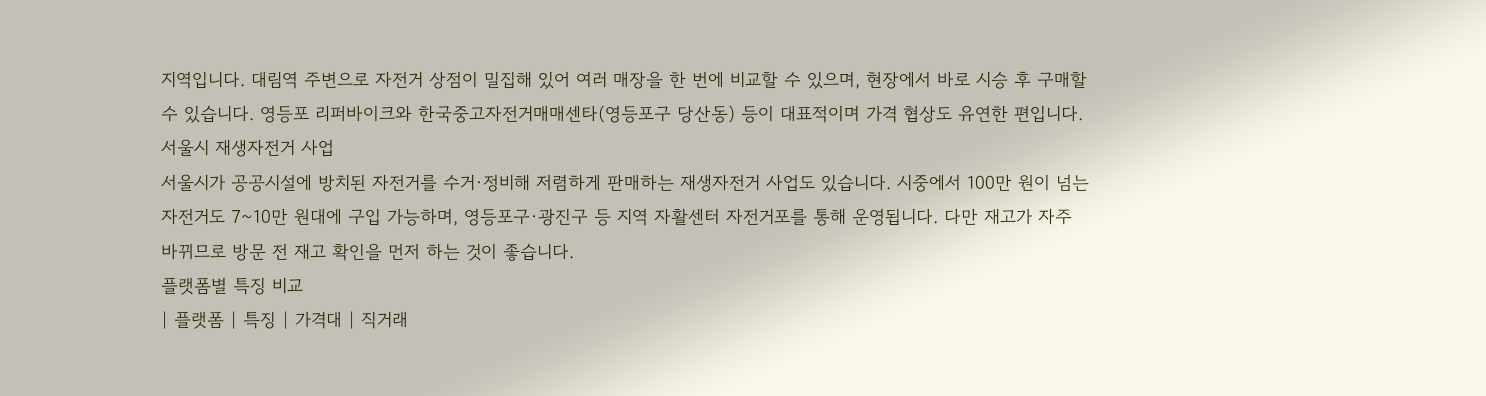지역입니다. 대림역 주변으로 자전거 상점이 밀집해 있어 여러 매장을 한 번에 비교할 수 있으며, 현장에서 바로 시승 후 구매할 수 있습니다. 영등포 리퍼바이크와 한국중고자전거매매센타(영등포구 당산동) 등이 대표적이며 가격 협상도 유연한 편입니다.
서울시 재생자전거 사업
서울시가 공공시설에 방치된 자전거를 수거·정비해 저렴하게 판매하는 재생자전거 사업도 있습니다. 시중에서 100만 원이 넘는 자전거도 7~10만 원대에 구입 가능하며, 영등포구·광진구 등 지역 자활센터 자전거포를 통해 운영됩니다. 다만 재고가 자주 바뀌므로 방문 전 재고 확인을 먼저 하는 것이 좋습니다.
플랫폼별 특징 비교
| 플랫폼 | 특징 | 가격대 | 직거래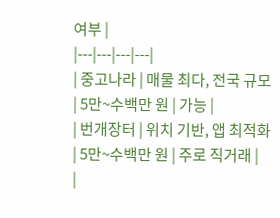여부 |
|---|---|---|---|
| 중고나라 | 매물 최다, 전국 규모 | 5만~수백만 원 | 가능 |
| 번개장터 | 위치 기반, 앱 최적화 | 5만~수백만 원 | 주로 직거래 |
|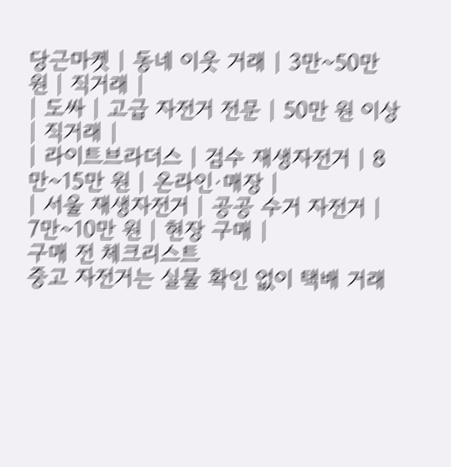당근마켓 | 동네 이웃 거래 | 3만~50만 원 | 직거래 |
| 도싸 | 고급 자전거 전문 | 50만 원 이상 | 직거래 |
| 라이트브라더스 | 검수 재생자전거 | 8만~15만 원 | 온라인·매장 |
| 서울 재생자전거 | 공공 수거 자전거 | 7만~10만 원 | 현장 구매 |
구매 전 체크리스트
중고 자전거는 실물 확인 없이 택배 거래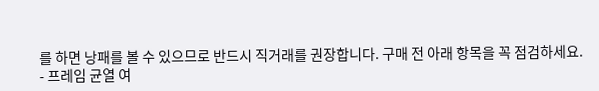를 하면 낭패를 볼 수 있으므로 반드시 직거래를 권장합니다. 구매 전 아래 항목을 꼭 점검하세요.
- 프레임 균열 여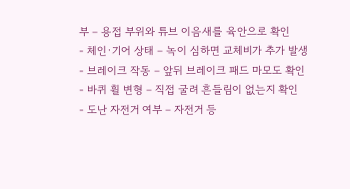부 – 용접 부위와 튜브 이음새를 육안으로 확인
- 체인·기어 상태 – 녹이 심하면 교체비가 추가 발생
- 브레이크 작동 – 앞뒤 브레이크 패드 마모도 확인
- 바퀴 휠 변형 – 직접 굴려 흔들림이 없는지 확인
- 도난 자전거 여부 – 자전거 등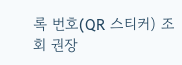록 번호(QR 스티커) 조회 권장